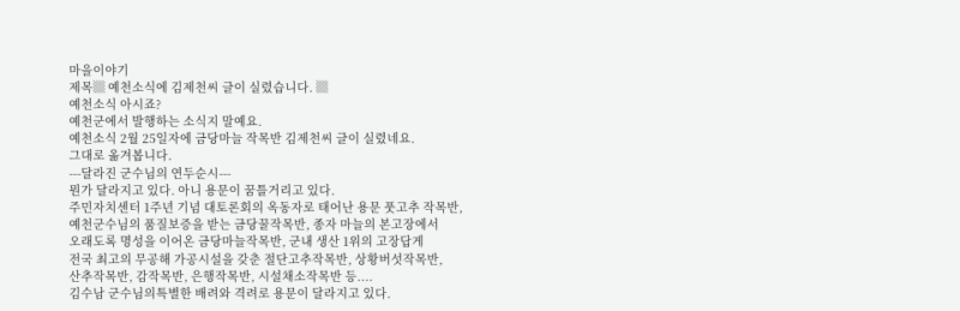마을이야기
제목▒ 예천소식에 김제천씨 글이 실렸습니다. ▒
예천소식 아시죠?
예천군에서 발행하는 소식지 말예요.
예천소식 2월 25일자에 금당마늘 작목반 김제천씨 글이 실렸네요.
그대로 옮겨봅니다.
---달라진 군수님의 연두순시---
뭔가 달라지고 있다. 아니 용문이 꿈틀거리고 있다.
주민자치센터 1주년 기념 대토론회의 옥동자로 태어난 용문 풋고추 작목반,
예천군수님의 품질보증을 받는 금당꿀작목반, 종자 마늘의 본고장에서
오래도록 명성을 이어온 금당마늘작목반, 군내 생산 1위의 고장답게
전국 최고의 무공해 가공시설을 갖춘 절단고추작목반, 상황버섯작목반,
산추작목반, 감작목반, 은행작목반, 시설채소작목반 등....
김수남 군수님의특별한 배려와 격려로 용문이 달라지고 있다.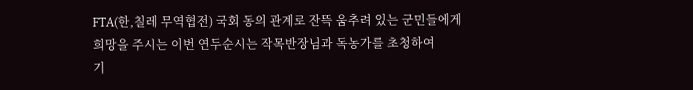FTA(한,칠레 무역협전) 국회 동의 관계로 잔뜩 움추려 있는 군민들에게
희망을 주시는 이번 연두순시는 작목반장님과 독농가를 초청하여
기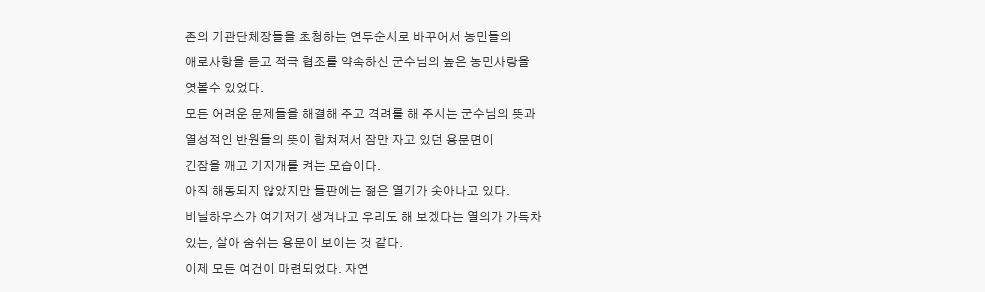존의 기관단체장들을 초청하는 연두순시로 바꾸어서 농민들의
애로사항을 듣고 적극 협조를 약속하신 군수님의 높은 농민사랑을
엿볼수 있었다.
모든 어려운 문제들을 해결해 주고 격려를 해 주시는 군수님의 뜻과
열성적인 반원들의 뜻이 합쳐져서 잠만 자고 있던 용문면이
긴잠을 깨고 기지개를 켜는 모습이다.
아직 해동되지 않았지만 들판에는 젊은 열기가 솟아나고 있다.
비닐하우스가 여기저기 생겨나고 우리도 해 보겠다는 열의가 가득차
있는, 살아 숨쉬는 용문이 보이는 것 같다.
이제 모든 여건이 마련되었다. 자연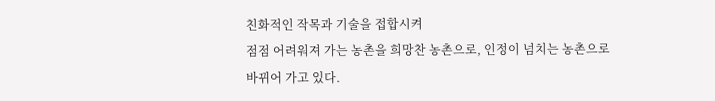친화적인 작목과 기술을 접합시켜
점점 어려워져 가는 농촌을 희망찬 농촌으로, 인정이 넘치는 농촌으로
바뀌어 가고 있다.